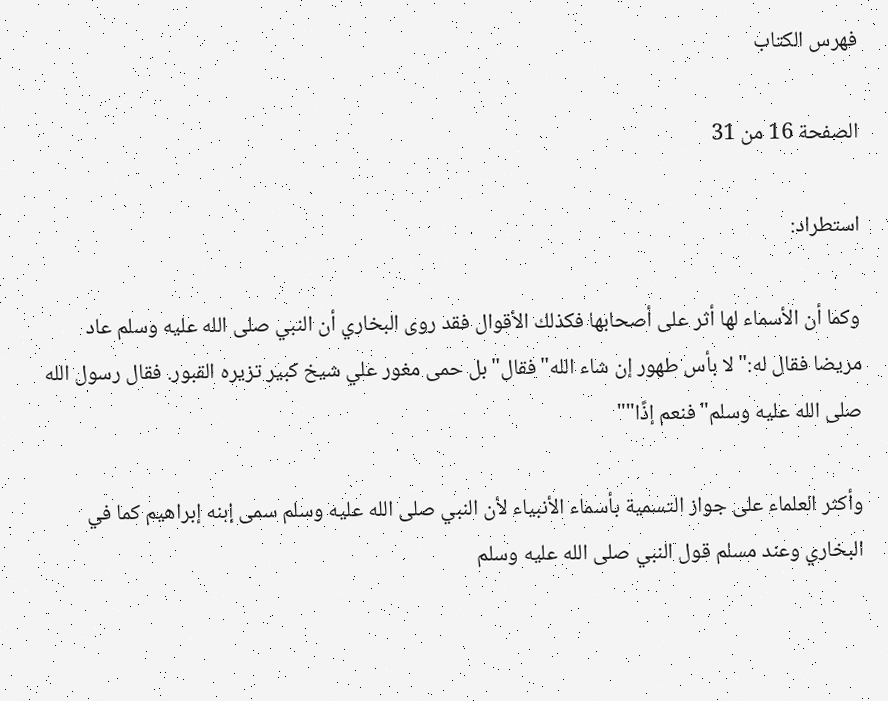فهرس الكتاب

الصفحة 16 من 31

استطراد:

وكما أن الأسماء لها أثر على أصحابها فكذلك الأقوال فقد روى البخاري أن النبي صلى الله عليه وسلم عاد مريضا فقال له:"لا بأس طهور إن شاء الله"فقال"بل حمى مغور علي شيخ كبير تزيره القبور. فقال رسول الله صلى الله عليه وسلم"فنعم إذًا""

وأكثر العلماء على جواز التسمية بأسماء الأنبياء لأن النبي صلى الله عليه وسلم سمى إبنه إبراهيم كما في البخاري وعند مسلم قول النبي صلى الله عليه وسلم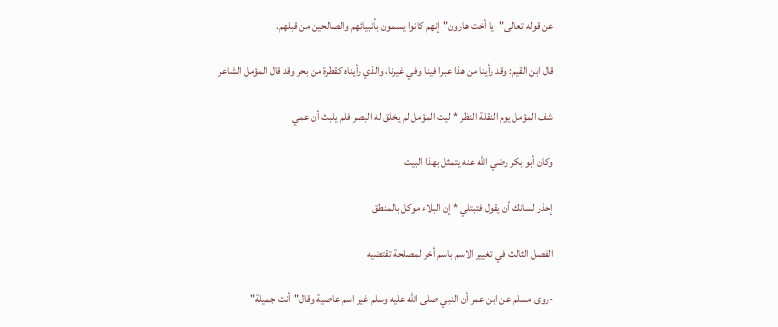عن قوله تعالى"يا أخت هارون"إنهم كانوا يسمون بأنبيائهم والصالحين من قبلهم.

قال ابن القيم: وقد رأينا من هذا عبرا فينا وفي غيرنا، والذي رأيناه كقطرة من بحر وقد قال المؤمل الشاعر

شف المؤمل يوم النقلة النظر * ليت المؤمل لم يخلق له البصر فلم يلبث أن عمي

وكان أبو بكر رضي الله عنه يتمثل بهذا البيت

إحذر لسانك أن يقول فتبتلي * إن البلاء موكل بالمنطق

الفصل الثالث في تغيير الاسم باسم أخر لمصلحة تقتضيه

-روى مسلم عن ابن عمر أن النبي صلى الله عليه وسلم غير اسم عاصية وقال"أنت جميلة"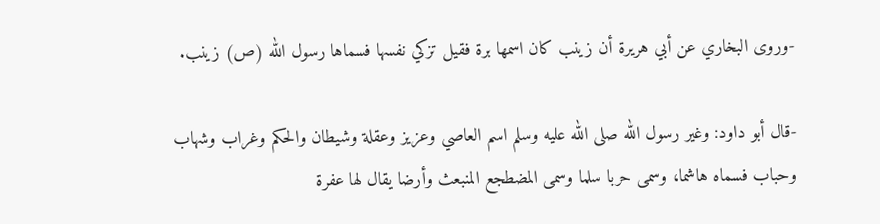-وروى البخاري عن أبي هريرة أن زينب كان اسمها برة فقيل تزكي نفسها فسماها رسول الله (ص) زينب.

-قال أبو داود: وغير رسول الله صلى الله عليه وسلم اسم العاصي وعزيز وعقلة وشيطان والحكم وغراب وشهاب وحباب فسماه هاشما، وسمى حربا سلما وسمى المضطجع المنبعث وأرضا يقال لها عفرة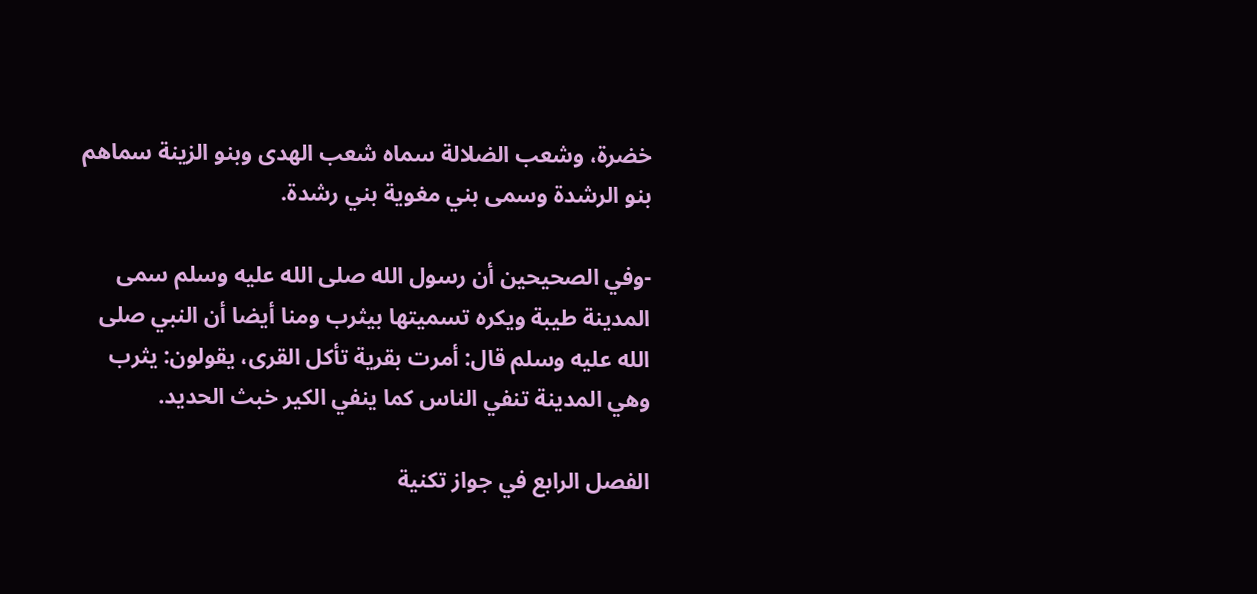خضرة، وشعب الضلالة سماه شعب الهدى وبنو الزينة سماهم بنو الرشدة وسمى بني مغوية بني رشدة.

-وفي الصحيحين أن رسول الله صلى الله عليه وسلم سمى المدينة طيبة ويكره تسميتها بيثرب ومنا أيضا أن النبي صلى الله عليه وسلم قال: أمرت بقرية تأكل القرى، يقولون: يثرب وهي المدينة تنفي الناس كما ينفي الكير خبث الحديد.

الفصل الرابع في جواز تكنية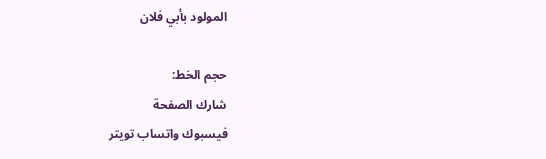المولود بأبي فلان

حجم الخط:
شارك الصفحة
فيسبوك واتساب تويتر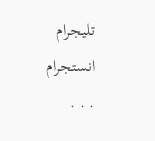تليجرام انستجرام
. . .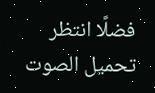فضلًا انتظر تحميل الصوت